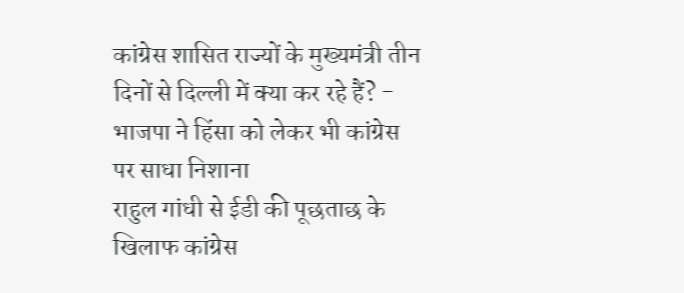कांग्रेस शासित राज्यों के मुख्यमंत्री तीन दिनों से दिल्ली में क्या कर रहे हैं? - भाजपा ने हिंसा को लेकर भी कांग्रेस पर साधा निशाना
राहुल गांधी से ईडी की पूछताछ के खिलाफ कांग्रेस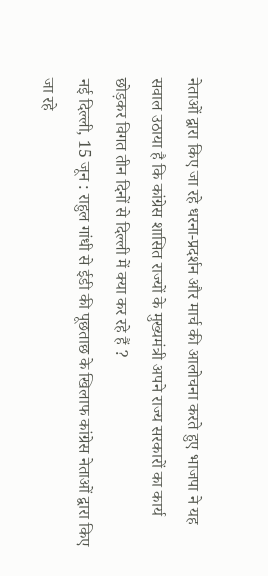नेताओं द्वारा किए जा रहे धरना-प्रदर्शन और मार्च की आलोचना करते हुए भाजपा ने यह सवाल उठाया है कि कांग्रेस शासित राज्यों के मुख्यमंत्री अपने राज्य सरकारों का कार्य छोड़कर विगत तीन दिनों से दिल्ली में क्या कर रहे हैं ?
नई दिल्ली, 15 जून : राहुल गांधी से ईडी की पूछताछ के खिलाफ कांग्रेस नेताओं द्वारा किए जा रहे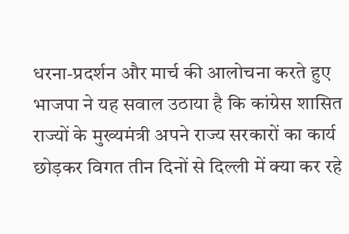धरना-प्रदर्शन और मार्च की आलोचना करते हुए भाजपा ने यह सवाल उठाया है कि कांग्रेस शासित राज्यों के मुख्यमंत्री अपने राज्य सरकारों का कार्य छोड़कर विगत तीन दिनों से दिल्ली में क्या कर रहे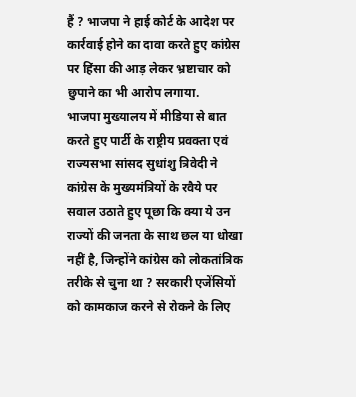हैं ? भाजपा ने हाई कोर्ट के आदेश पर कार्रवाई होने का दावा करते हुए कांग्रेस पर हिंसा की आड़ लेकर भ्रष्टाचार को छुपाने का भी आरोप लगाया.
भाजपा मुख्यालय में मीडिया से बात करते हुए पार्टी के राष्ट्रीय प्रवक्ता एवं राज्यसभा सांसद सुधांशु त्रिवेदी ने कांग्रेस के मुख्यमंत्रियों के रवैये पर सवाल उठाते हुए पूछा कि क्या ये उन राज्यों की जनता के साथ छल या धोखा नहीं है, जिन्होंने कांग्रेस को लोकतांत्रिक तरीके से चुना था ? सरकारी एजेंसियों को कामकाज करने से रोकने के लिए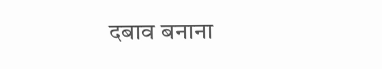दबाव बनाना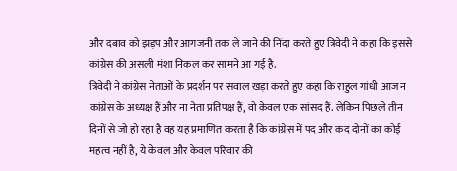और दबाव को झड़प और आगजनी तक ले जाने की निंदा करते हुए त्रिवेदी ने कहा कि इससे कांग्रेस की असली मंशा निकल कर सामने आ गई है.
त्रिवेदी ने कांग्रेस नेताओं के प्रदर्शन पर सवाल खड़ा करते हुए कहा कि राहुल गांधी आज न कांग्रेस के अध्यक्ष हैं और ना नेता प्रतिपक्ष हैं, वो केवल एक सांसद हैं. लेकिन पिछले तीन दिनों से जो हो रहा है वह यह प्रमाणित करता है कि कांग्रेस में पद और कद दोनों का कोई महत्व नहीं है, ये केवल और केवल परिवार की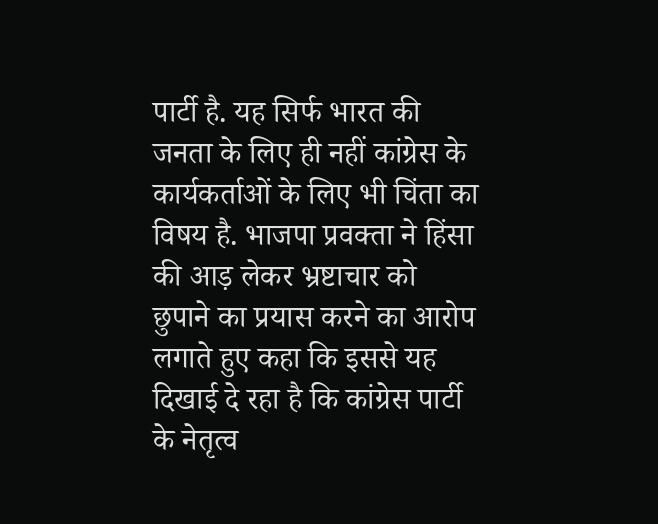पार्टी है. यह सिर्फ भारत की जनता के लिए ही नहीं कांग्रेस के कार्यकर्ताओं के लिए भी चिंता का विषय है. भाजपा प्रवक्ता ने हिंसा की आड़ लेकर भ्रष्टाचार को छुपाने का प्रयास करने का आरोप लगाते हुए कहा कि इससे यह दिखाई दे रहा है कि कांग्रेस पार्टी के नेतृत्व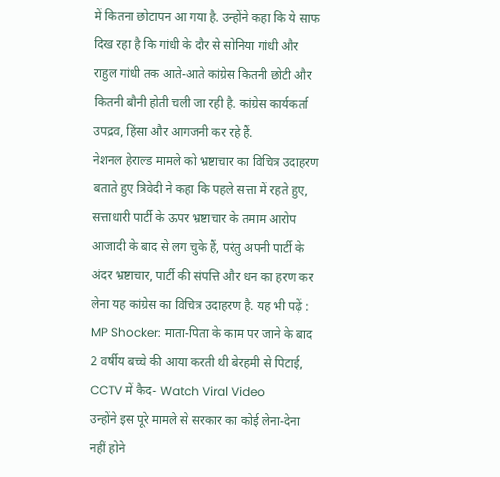में कितना छोटापन आ गया है. उन्होंने कहा कि ये साफ दिख रहा है कि गांधी के दौर से सोनिया गांधी और राहुल गांधी तक आते-आते कांग्रेस कितनी छोटी और कितनी बौनी होती चली जा रही है. कांग्रेस कार्यकर्ता उपद्रव, हिंसा और आगजनी कर रहे हैं.
नेशनल हेराल्ड मामले को भ्रष्टाचार का विचित्र उदाहरण बताते हुए त्रिवेदी ने कहा कि पहले सत्ता में रहते हुए, सत्ताधारी पार्टी के ऊपर भ्रष्टाचार के तमाम आरोप आजादी के बाद से लग चुके हैं, परंतु अपनी पार्टी के अंदर भ्रष्टाचार, पार्टी की संपत्ति और धन का हरण कर लेना यह कांग्रेस का विचित्र उदाहरण है. यह भी पढ़ें : MP Shocker: माता-पिता के काम पर जाने के बाद 2 वर्षीय बच्चे की आया करती थी बेरहमी से पिटाई, CCTV में कैद- Watch Viral Video
उन्होंने इस पूरे मामले से सरकार का कोई लेना-देना नहीं होने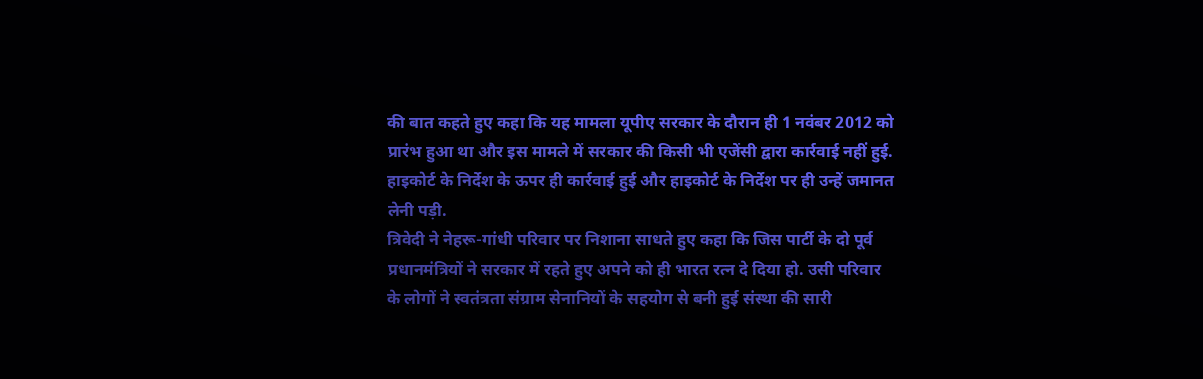की बात कहते हुए कहा कि यह मामला यूपीए सरकार के दौरान ही 1 नवंबर 2012 को प्रारंभ हुआ था और इस मामले में सरकार की किसी भी एजेंसी द्वारा कार्रवाई नहीं हुई. हाइकोर्ट के निर्देश के ऊपर ही कार्रवाई हुई और हाइकोर्ट के निर्देश पर ही उन्हें जमानत लेनी पड़ी.
त्रिवेदी ने नेहरू-गांधी परिवार पर निशाना साधते हुए कहा कि जिस पार्टी के दो पूर्व प्रधानमंत्रियों ने सरकार में रहते हुए अपने को ही भारत रत्न दे दिया हो. उसी परिवार के लोगों ने स्वतंत्रता संग्राम सेनानियों के सहयोग से बनी हुई संस्था की सारी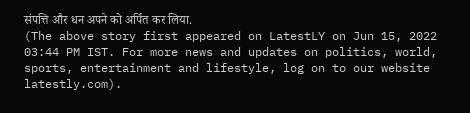संपत्ति और धन अपने को अर्पित कर लिया.
(The above story first appeared on LatestLY on Jun 15, 2022 03:44 PM IST. For more news and updates on politics, world, sports, entertainment and lifestyle, log on to our website latestly.com).